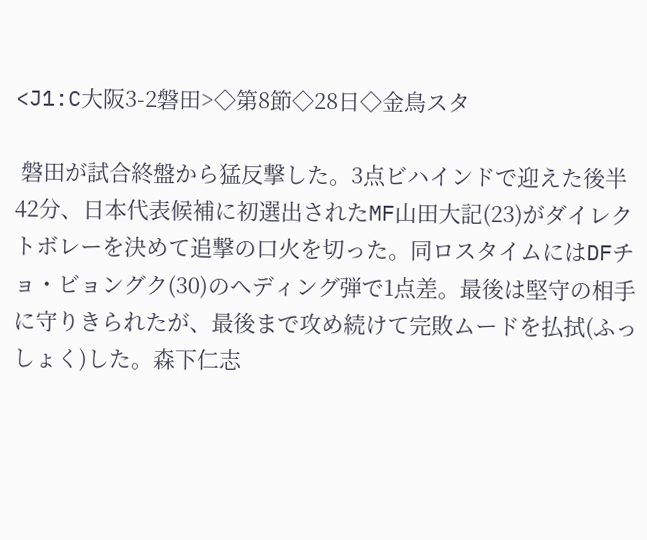<J1:C大阪3-2磐田>◇第8節◇28日◇金鳥スタ

 磐田が試合終盤から猛反撃した。3点ビハインドで迎えた後半42分、日本代表候補に初選出されたMF山田大記(23)がダイレクトボレーを決めて追撃の口火を切った。同ロスタイムにはDFチョ・ビョングク(30)のヘディング弾で1点差。最後は堅守の相手に守りきられたが、最後まで攻め続けて完敗ムードを払拭(ふっしょく)した。森下仁志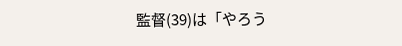監督(39)は「やろう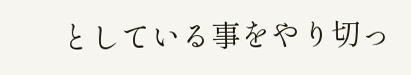としている事をやり切っ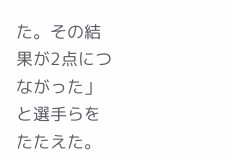た。その結果が2点につながった」と選手らをたたえた。